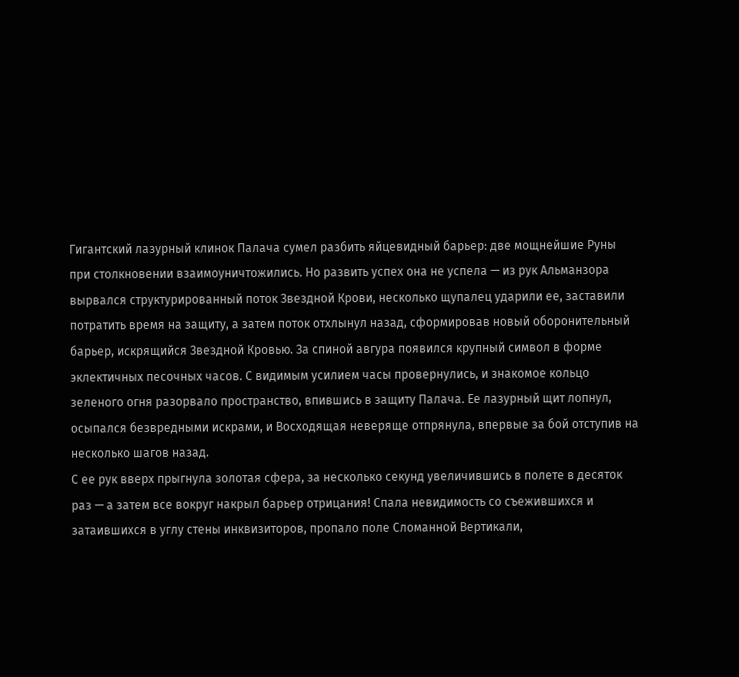Гигантский лазурный клинок Палача сумел разбить яйцевидный барьер: две мощнейшие Руны при столкновении взаимоуничтожились. Но развить успех она не успела — из рук Альманзора вырвался структурированный поток Звездной Крови, несколько щупалец ударили ее, заставили потратить время на защиту, а затем поток отхлынул назад, сформировав новый оборонительный барьер, искрящийся Звездной Кровью. За спиной авгура появился крупный символ в форме эклектичных песочных часов. С видимым усилием часы провернулись, и знакомое кольцо зеленого огня разорвало пространство, впившись в защиту Палача. Ее лазурный щит лопнул, осыпался безвредными искрами, и Восходящая неверяще отпрянула, впервые за бой отступив на несколько шагов назад.
С ее рук вверх прыгнула золотая сфера, за несколько секунд увеличившись в полете в десяток раз — а затем все вокруг накрыл барьер отрицания! Спала невидимость со съежившихся и затаившихся в углу стены инквизиторов, пропало поле Сломанной Вертикали,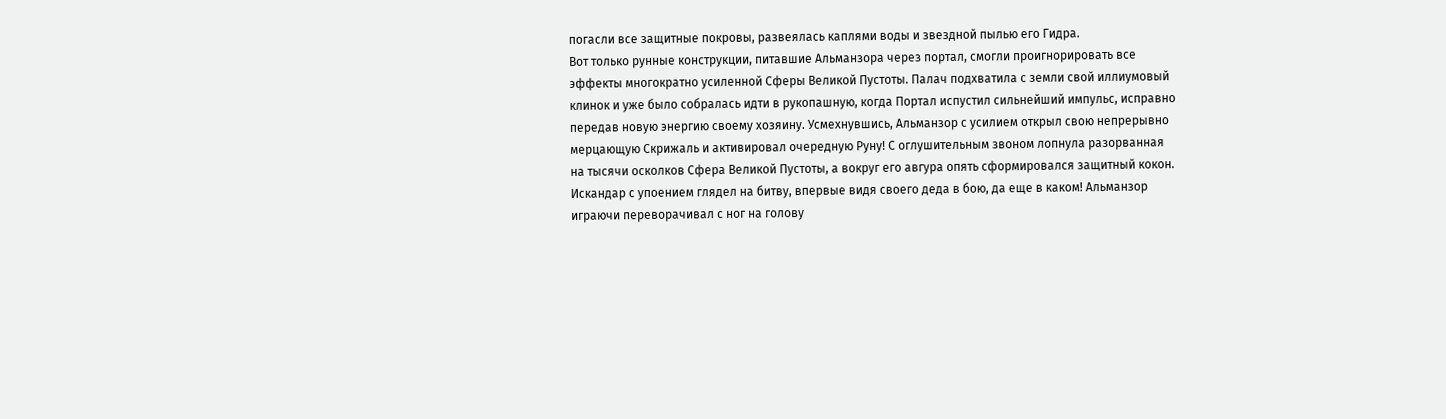погасли все защитные покровы, развеялась каплями воды и звездной пылью его Гидра.
Вот только рунные конструкции, питавшие Альманзора через портал, смогли проигнорировать все эффекты многократно усиленной Сферы Великой Пустоты. Палач подхватила с земли свой иллиумовый клинок и уже было собралась идти в рукопашную, когда Портал испустил сильнейший импульс, исправно передав новую энергию своему хозяину. Усмехнувшись, Альманзор с усилием открыл свою непрерывно мерцающую Скрижаль и активировал очередную Руну! С оглушительным звоном лопнула разорванная на тысячи осколков Сфера Великой Пустоты, а вокруг его авгура опять сформировался защитный кокон.
Искандар с упоением глядел на битву, впервые видя своего деда в бою, да еще в каком! Альманзор играючи переворачивал с ног на голову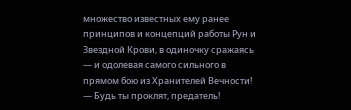множество известных ему ранее принципов и концепций работы Рун и Звездной Крови, в одиночку сражаясь — и одолевая самого сильного в прямом бою из Хранителей Вечности!
— Будь ты проклят, предатель!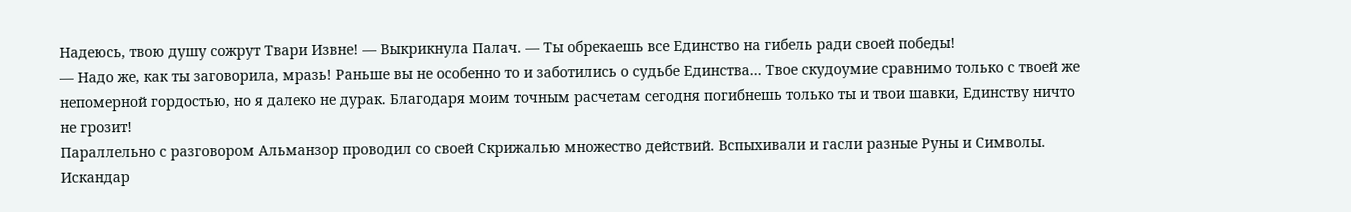Надеюсь, твою душу сожрут Твари Извне! — Выкрикнула Палач. — Ты обрекаешь все Единство на гибель ради своей победы!
— Надо же, как ты заговорила, мразь! Раньше вы не особенно то и заботились о судьбе Единства… Твое скудоумие сравнимо только с твоей же непомерной гордостью, но я далеко не дурак. Благодаря моим точным расчетам сегодня погибнешь только ты и твои шавки, Единству ничто не грозит!
Параллельно с разговором Альманзор проводил со своей Скрижалью множество действий. Вспыхивали и гасли разные Руны и Символы. Искандар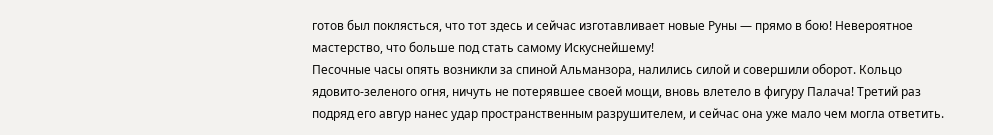готов был поклясться, что тот здесь и сейчас изготавливает новые Руны — прямо в бою! Невероятное мастерство, что больше под стать самому Искуснейшему!
Песочные часы опять возникли за спиной Альманзора, налились силой и совершили оборот. Кольцо ядовито-зеленого огня, ничуть не потерявшее своей мощи, вновь влетело в фигуру Палача! Третий раз подряд его авгур нанес удар пространственным разрушителем, и сейчас она уже мало чем могла ответить.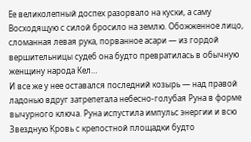Ее великолепный доспех разорвало на куски, а саму Восходящую с силой бросило на землю. Обожженное лицо, сломанная левая рука, порванное асари — из гордой вершительницы судеб она будто превратилась в обычную женщину народа Кел…
И все же у нее оставался последний козырь — над правой ладонью вдруг затрепетала небесно-голубая Руна в форме вычурного ключа. Руна испустила импульс энергии и всю Звездную Кровь с крепостной площадки будто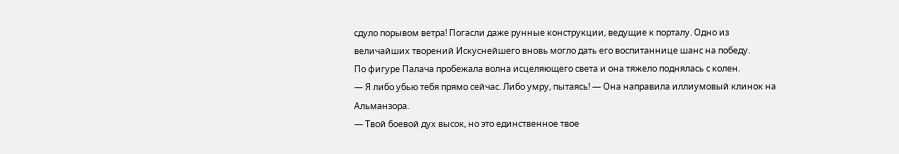сдуло порывом ветра! Погасли даже рунные конструкции, ведущие к порталу. Одно из величайших творений Искуснейшего вновь могло дать его воспитаннице шанс на победу.
По фигуре Палача пробежала волна исцеляющего света и она тяжело поднялась с колен.
— Я либо убью тебя прямо сейчас. Либо умру, пытаясь! — Она направила иллиумовый клинок на Альманзора.
— Твой боевой дух высок, но это единственное твое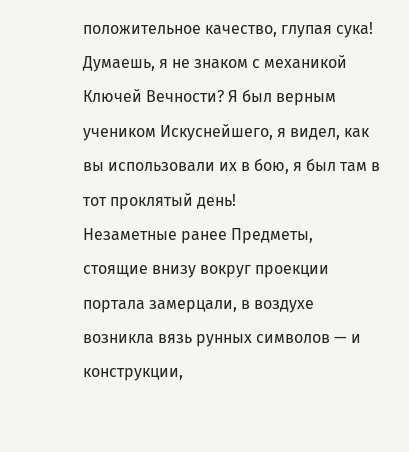положительное качество, глупая сука! Думаешь, я не знаком с механикой Ключей Вечности? Я был верным учеником Искуснейшего, я видел, как вы использовали их в бою, я был там в тот проклятый день!
Незаметные ранее Предметы, стоящие внизу вокруг проекции портала замерцали, в воздухе возникла вязь рунных символов — и конструкции,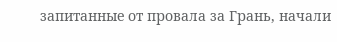запитанные от провала за Грань, начали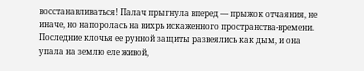восстанавливаться! Палач прыгнула вперед — прыжок отчаяния, не иначе, но напоролась на вихрь искаженного пространства-времени. Последние клочья ее рунной защиты развеялись как дым, и она упала на землю еле живой,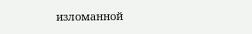изломанной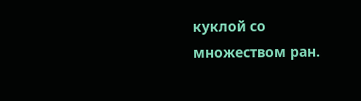куклой со множеством ран.